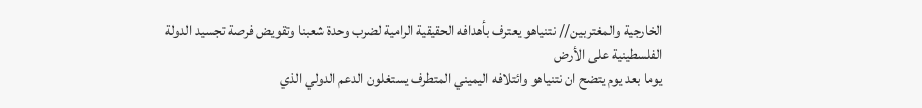الخارجية والمغتربين// نتنياهو يعترف بأهدافه الحقيقية الرامية لضرب وحدة شعبنا وتقويض فرصة تجسيد الدولة الفلسطينية على الأرض
يوما بعد يوم يتضح ان نتنياهو وائتلافه اليميني المتطرف يستغلون الدعم الدولي الذي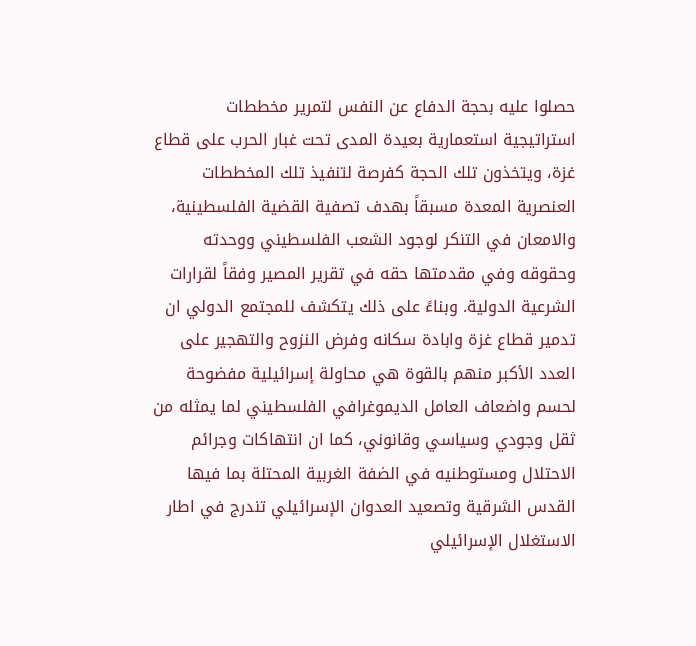حصلوا عليه بحجة الدفاع عن النفس لتمرير مخططات استراتيجية استعمارية بعيدة المدى تحت غبار الحرب على قطاع غزة، ويتخذون تلك الحجة كفرصة لتنفيذ تلك المخططات العنصرية المعدة مسبقاً بهدف تصفية القضية الفلسطينية، والامعان في التنكر لوجود الشعب الفلسطيني ووحدته وحقوقه وفي مقدمتها حقه في تقرير المصير وفقاً لقرارات الشرعية الدولية. وبناءً على ذلك يتكشف للمجتمع الدولي ان تدمير قطاع غزة وابادة سكانه وفرض النزوح والتهجير على العدد الأكبر منهم بالقوة هي محاولة إسرائيلية مفضوحة لحسم واضعاف العامل الديموغرافي الفلسطيني لما يمثله من ثقل وجودي وسياسي وقانوني، كما ان انتهاكات وجرائم الاحتلال ومستوطنيه في الضفة الغربية المحتلة بما فيها القدس الشرقية وتصعيد العدوان الإسرائيلي تندرج في اطار الاستغلال الإسرائيلي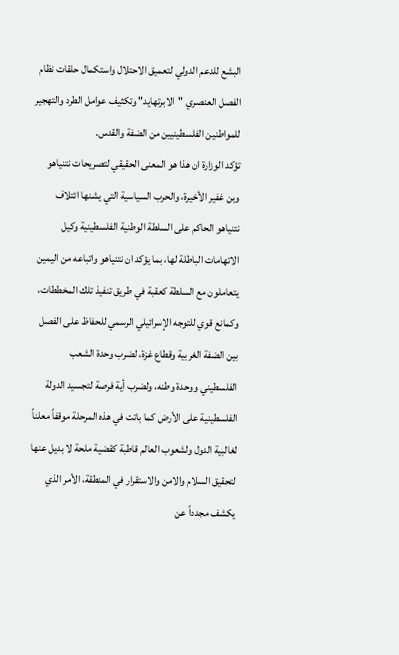البشع للدعم الدولي لتعميق الاحتلال واستكمال حلقات نظام الفصل العنصري "الابرتهايد" وتكثيف عوامل الطرد والتهجير للمواطنين الفلسطينيين من الضفة والقدس.
تؤكد الوزارة ان هذا هو المعنى الحقيقي لتصريحات نتنياهو وبن غفير الأخيرة، والحرب السياسية التي يشنها ائتلاف نتنياهو الحاكم على السلطة الوطنية الفلسطينية وكيل الاتهامات الباطلة لها، بما يؤكد ان نتنياهو واتباعه من اليمين يتعاملون مع السلطة كعقبة في طريق تنفيذ تلك المخططات، وكمانع قوي للتوجه الإسرائيلي الرسمي للحفاظ على الفصل بين الضفة الغربية وقطاع غزة، لضرب وحدة الشعب الفلسطيني ووحدة وطنه، ولضرب أية فرصة لتجسيد الدولة الفلسطينية على الأرض كما باتت في هذه المرحلة موقفاً معلناً لغالبية الدول ولشعوب العالم قاطبة كقضية ملحة لا بديل عنها لتحقيق السلام والامن والاستقرار في المنطقة، الأمر الذي يكشف مجدداً عن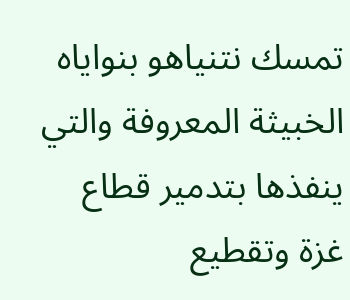تمسك نتنياهو بنواياه الخبيثة المعروفة والتي ينفذها بتدمير قطاع غزة وتقطيع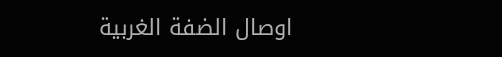اوصال الضفة الغربية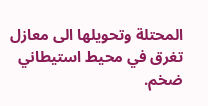المحتلة وتحويلها الى معازل تغرق في محيط استيطاني ضخم.